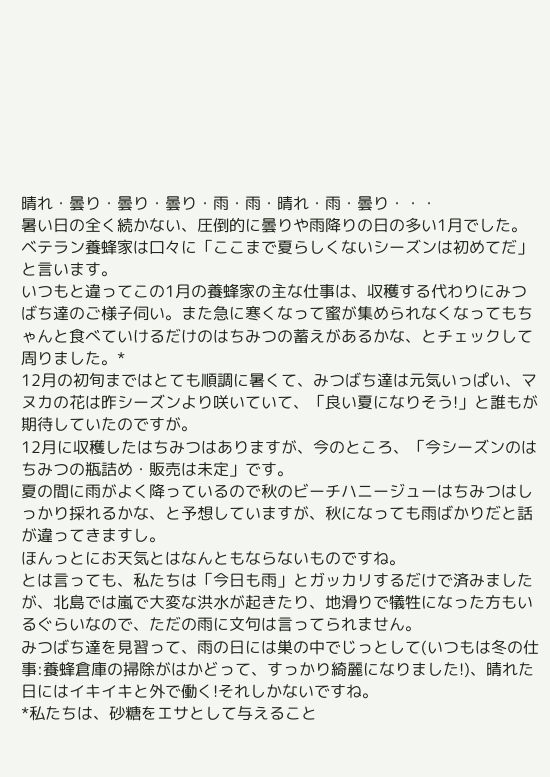晴れ・曇り・曇り・曇り・雨・雨・晴れ・雨・曇り・・・
暑い日の全く続かない、圧倒的に曇りや雨降りの日の多い1月でした。ベテラン養蜂家は口々に「ここまで夏らしくないシーズンは初めてだ」と言います。
いつもと違ってこの1月の養蜂家の主な仕事は、収穫する代わりにみつばち達のご様子伺い。また急に寒くなって蜜が集められなくなってもちゃんと食べていけるだけのはちみつの蓄えがあるかな、とチェックして周りました。*
12月の初旬まではとても順調に暑くて、みつばち達は元気いっぱい、マヌカの花は昨シーズンより咲いていて、「良い夏になりそう!」と誰もが期待していたのですが。
12月に収穫したはちみつはありますが、今のところ、「今シーズンのはちみつの瓶詰め・販売は未定」です。
夏の間に雨がよく降っているので秋のビーチハニージューはちみつはしっかり採れるかな、と予想していますが、秋になっても雨ばかりだと話が違ってきますし。
ほんっとにお天気とはなんともならないものですね。
とは言っても、私たちは「今日も雨」とガッカリするだけで済みましたが、北島では嵐で大変な洪水が起きたり、地滑りで犠牲になった方もいるぐらいなので、ただの雨に文句は言ってられません。
みつばち達を見習って、雨の日には巣の中でじっとして(いつもは冬の仕事:養蜂倉庫の掃除がはかどって、すっかり綺麗になりました!)、晴れた日にはイキイキと外で働く!それしかないですね。
*私たちは、砂糖をエサとして与えること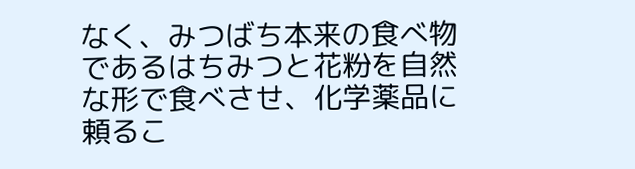なく、みつばち本来の食べ物であるはちみつと花粉を自然な形で食べさせ、化学薬品に頼るこ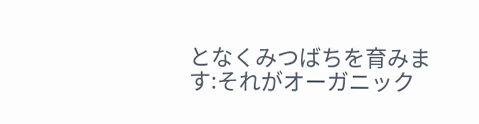となくみつばちを育みます:それがオーガニック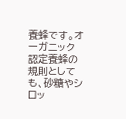養蜂です。オーガニック認定養蜂の規則としても、砂糖やシロッ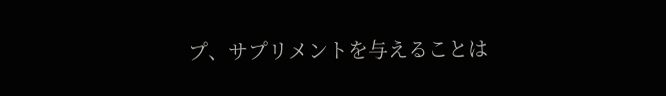プ、サプリメントを与えることは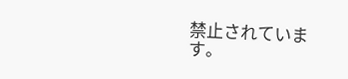禁止されています。